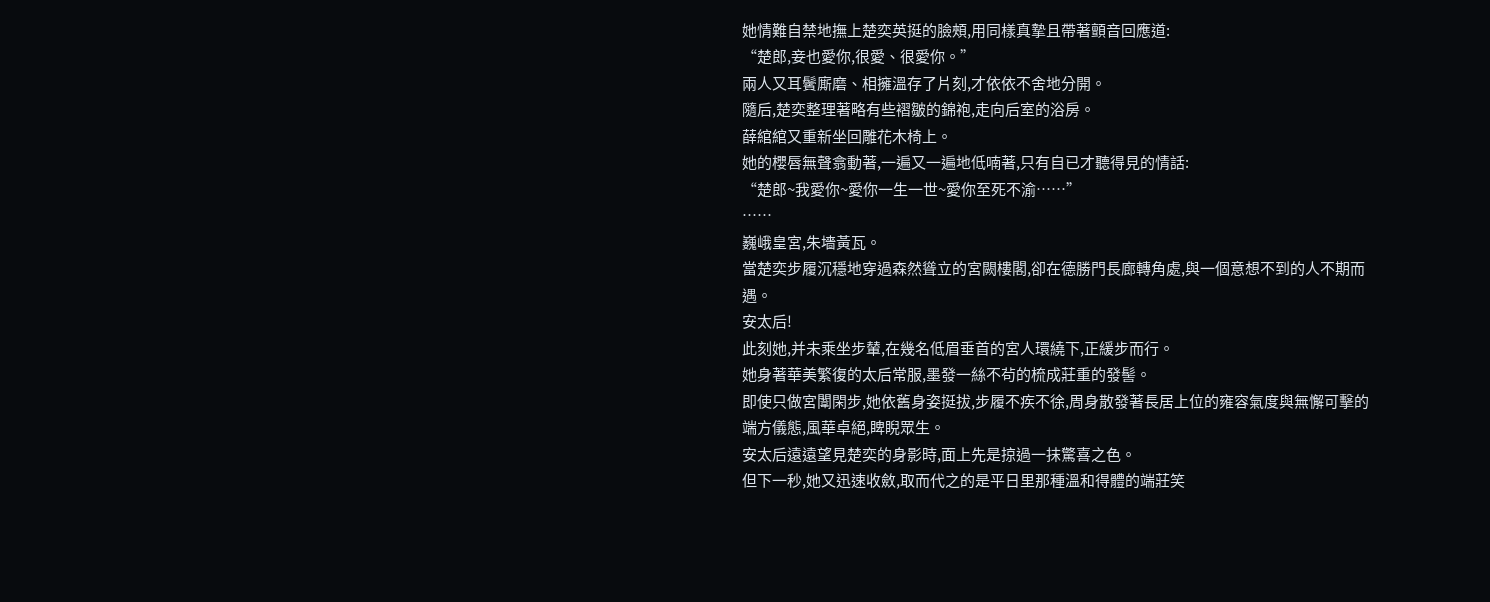她情難自禁地撫上楚奕英挺的臉頰,用同樣真摯且帶著顫音回應道:
“楚郎,妾也愛你,很愛、很愛你。”
兩人又耳鬢廝磨、相擁溫存了片刻,才依依不舍地分開。
隨后,楚奕整理著略有些褶皺的錦袍,走向后室的浴房。
薛綰綰又重新坐回雕花木椅上。
她的櫻唇無聲翕動著,一遍又一遍地低喃著,只有自已才聽得見的情話:
“楚郎~我愛你~愛你一生一世~愛你至死不渝……”
……
巍峨皇宮,朱墻黃瓦。
當楚奕步履沉穩地穿過森然聳立的宮闕樓閣,卻在德勝門長廊轉角處,與一個意想不到的人不期而遇。
安太后!
此刻她,并未乘坐步輦,在幾名低眉垂首的宮人環繞下,正緩步而行。
她身著華美繁復的太后常服,墨發一絲不茍的梳成莊重的發髻。
即使只做宮闈閑步,她依舊身姿挺拔,步履不疾不徐,周身散發著長居上位的雍容氣度與無懈可擊的端方儀態,風華卓絕,睥睨眾生。
安太后遠遠望見楚奕的身影時,面上先是掠過一抹驚喜之色。
但下一秒,她又迅速收斂,取而代之的是平日里那種溫和得體的端莊笑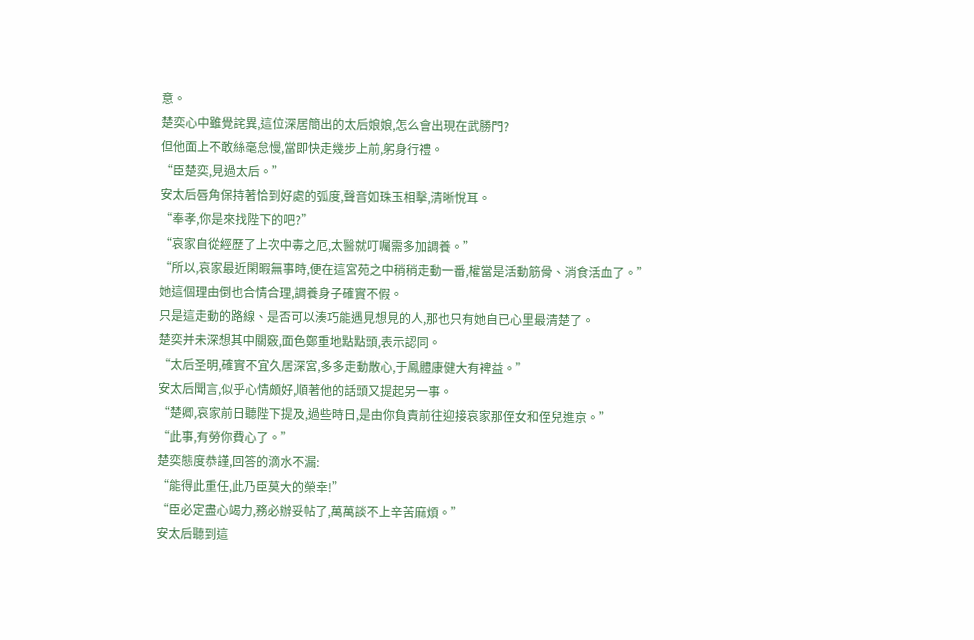意。
楚奕心中雖覺詫異,這位深居簡出的太后娘娘,怎么會出現在武勝門?
但他面上不敢絲毫怠慢,當即快走幾步上前,躬身行禮。
“臣楚奕,見過太后。”
安太后唇角保持著恰到好處的弧度,聲音如珠玉相擊,清晰悅耳。
“奉孝,你是來找陛下的吧?”
“哀家自從經歷了上次中毒之厄,太醫就叮囑需多加調養。”
“所以,哀家最近閑暇無事時,便在這宮苑之中稍稍走動一番,權當是活動筋骨、消食活血了。”
她這個理由倒也合情合理,調養身子確實不假。
只是這走動的路線、是否可以湊巧能遇見想見的人,那也只有她自已心里最清楚了。
楚奕并未深想其中關竅,面色鄭重地點點頭,表示認同。
“太后圣明,確實不宜久居深宮,多多走動散心,于鳳體康健大有裨益。”
安太后聞言,似乎心情頗好,順著他的話頭又提起另一事。
“楚卿,哀家前日聽陛下提及,過些時日,是由你負責前往迎接哀家那侄女和侄兒進京。”
“此事,有勞你費心了。”
楚奕態度恭謹,回答的滴水不漏:
“能得此重任,此乃臣莫大的榮幸!”
“臣必定盡心竭力,務必辦妥帖了,萬萬談不上辛苦麻煩。”
安太后聽到這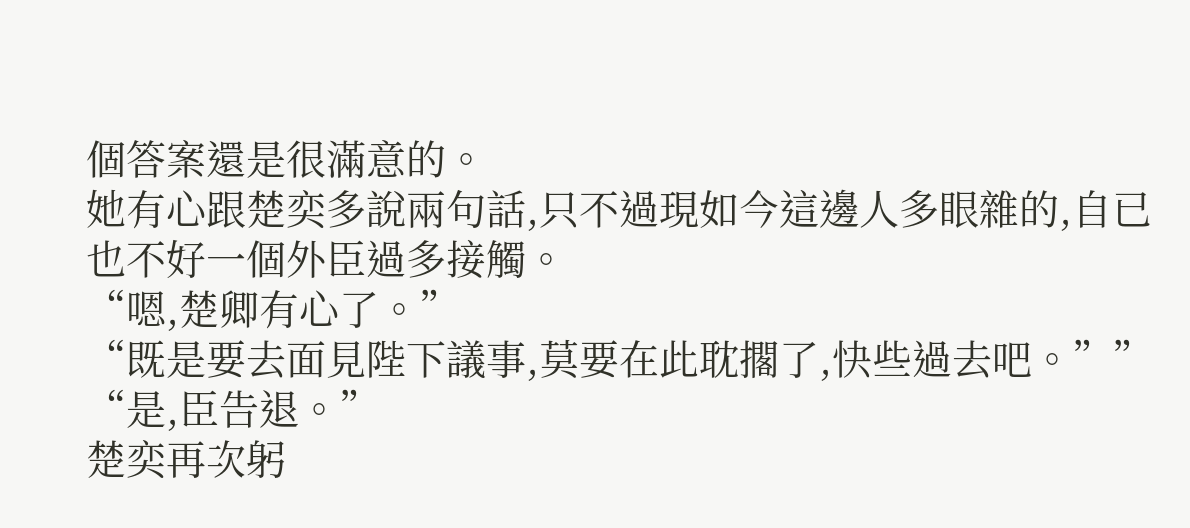個答案還是很滿意的。
她有心跟楚奕多說兩句話,只不過現如今這邊人多眼雜的,自已也不好一個外臣過多接觸。
“嗯,楚卿有心了。”
“既是要去面見陛下議事,莫要在此耽擱了,快些過去吧。””
“是,臣告退。”
楚奕再次躬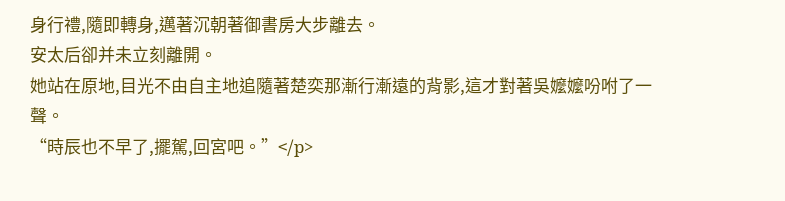身行禮,隨即轉身,邁著沉朝著御書房大步離去。
安太后卻并未立刻離開。
她站在原地,目光不由自主地追隨著楚奕那漸行漸遠的背影,這才對著吳嬤嬤吩咐了一聲。
“時辰也不早了,擺駕,回宮吧。”</p>